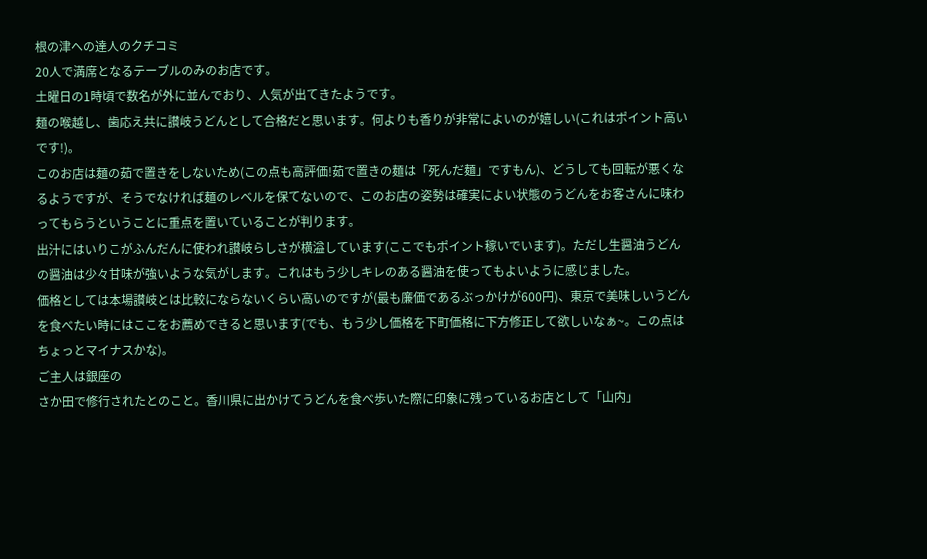根の津への達人のクチコミ
20人で満席となるテーブルのみのお店です。
土曜日の1時頃で数名が外に並んでおり、人気が出てきたようです。
麺の喉越し、歯応え共に讃岐うどんとして合格だと思います。何よりも香りが非常によいのが嬉しい(これはポイント高いです!)。
このお店は麺の茹で置きをしないため(この点も高評価!茹で置きの麺は「死んだ麺」ですもん)、どうしても回転が悪くなるようですが、そうでなければ麺のレベルを保てないので、このお店の姿勢は確実によい状態のうどんをお客さんに味わってもらうということに重点を置いていることが判ります。
出汁にはいりこがふんだんに使われ讃岐らしさが横溢しています(ここでもポイント稼いでいます)。ただし生醤油うどんの醤油は少々甘味が強いような気がします。これはもう少しキレのある醤油を使ってもよいように感じました。
価格としては本場讃岐とは比較にならないくらい高いのですが(最も廉価であるぶっかけが600円)、東京で美味しいうどんを食べたい時にはここをお薦めできると思います(でも、もう少し価格を下町価格に下方修正して欲しいなぁ~。この点はちょっとマイナスかな)。
ご主人は銀座の
さか田で修行されたとのこと。香川県に出かけてうどんを食べ歩いた際に印象に残っているお店として「山内」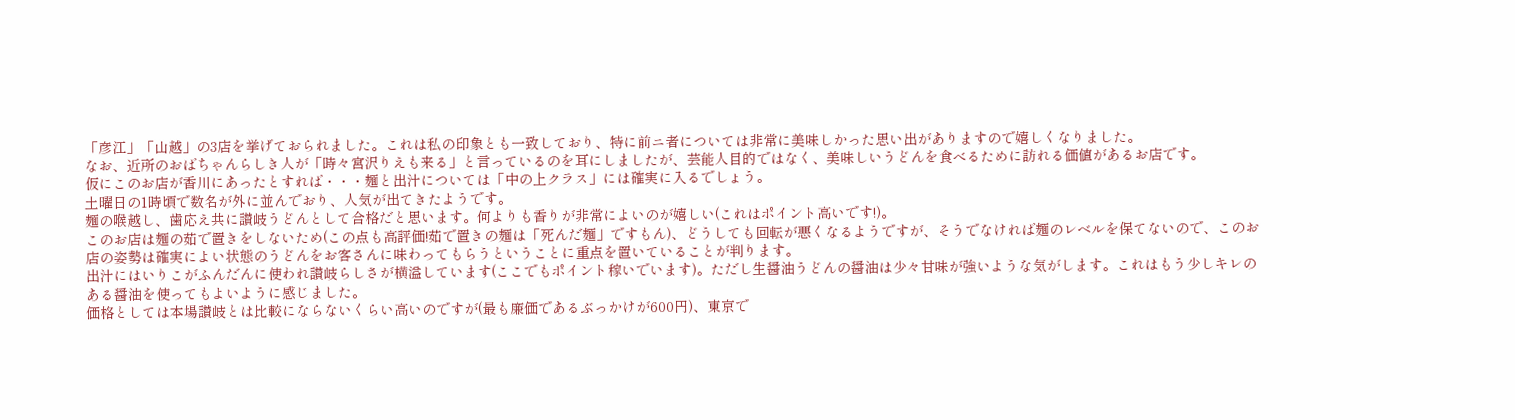「彦江」「山越」の3店を挙げておられました。これは私の印象とも一致しており、特に前ニ者については非常に美味しかった思い出がありますので嬉しくなりました。
なお、近所のおばちゃんらしき人が「時々宮沢りえも来る」と言っているのを耳にしましたが、芸能人目的ではなく、美味しいうどんを食べるために訪れる価値があるお店です。
仮にこのお店が香川にあったとすれば・・・麺と出汁については「中の上クラス」には確実に入るでしょう。
土曜日の1時頃で数名が外に並んでおり、人気が出てきたようです。
麺の喉越し、歯応え共に讃岐うどんとして合格だと思います。何よりも香りが非常によいのが嬉しい(これはポイント高いです!)。
このお店は麺の茹で置きをしないため(この点も高評価!茹で置きの麺は「死んだ麺」ですもん)、どうしても回転が悪くなるようですが、そうでなければ麺のレベルを保てないので、このお店の姿勢は確実によい状態のうどんをお客さんに味わってもらうということに重点を置いていることが判ります。
出汁にはいりこがふんだんに使われ讃岐らしさが横溢しています(ここでもポイント稼いでいます)。ただし生醤油うどんの醤油は少々甘味が強いような気がします。これはもう少しキレのある醤油を使ってもよいように感じました。
価格としては本場讃岐とは比較にならないくらい高いのですが(最も廉価であるぶっかけが600円)、東京で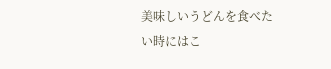美味しいうどんを食べたい時にはこ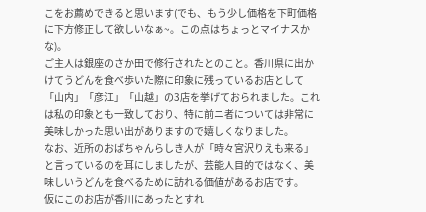こをお薦めできると思います(でも、もう少し価格を下町価格に下方修正して欲しいなぁ~。この点はちょっとマイナスかな)。
ご主人は銀座のさか田で修行されたとのこと。香川県に出かけてうどんを食べ歩いた際に印象に残っているお店として「山内」「彦江」「山越」の3店を挙げておられました。これは私の印象とも一致しており、特に前ニ者については非常に美味しかった思い出がありますので嬉しくなりました。
なお、近所のおばちゃんらしき人が「時々宮沢りえも来る」と言っているのを耳にしましたが、芸能人目的ではなく、美味しいうどんを食べるために訪れる価値があるお店です。
仮にこのお店が香川にあったとすれ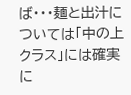ば・・・麺と出汁については「中の上クラス」には確実に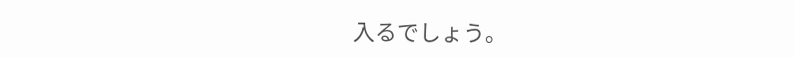入るでしょう。